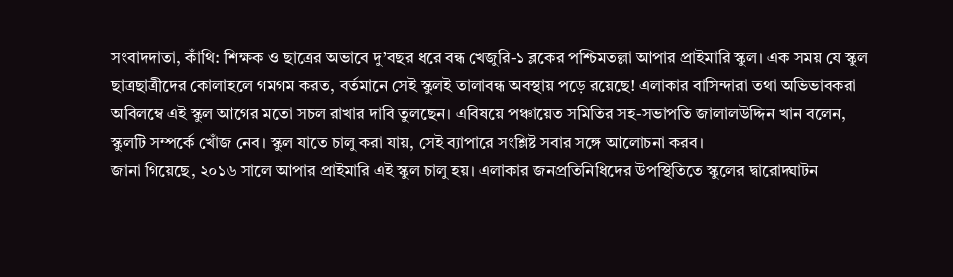সংবাদদাতা, কাঁথি: শিক্ষক ও ছাত্রের অভাবে দু’বছর ধরে বন্ধ খেজুরি-১ ব্লকের পশ্চিমতল্লা আপার প্রাইমারি স্কুল। এক সময় যে স্কুল ছাত্রছাত্রীদের কোলাহলে গমগম করত, বর্তমানে সেই স্কুলই তালাবন্ধ অবস্থায় পড়ে রয়েছে! এলাকার বাসিন্দারা তথা অভিভাবকরা অবিলম্বে এই স্কুল আগের মতো সচল রাখার দাবি তুলছেন। এবিষয়ে পঞ্চায়েত সমিতির সহ-সভাপতি জালালউদ্দিন খান বলেন, স্কুলটি সম্পর্কে খোঁজ নেব। স্কুল যাতে চালু করা যায়, সেই ব্যাপারে সংশ্লিষ্ট সবার সঙ্গে আলোচনা করব।
জানা গিয়েছে, ২০১৬ সালে আপার প্রাইমারি এই স্কুল চালু হয়। এলাকার জনপ্রতিনিধিদের উপস্থিতিতে স্কুলের দ্বারোদ্ঘাটন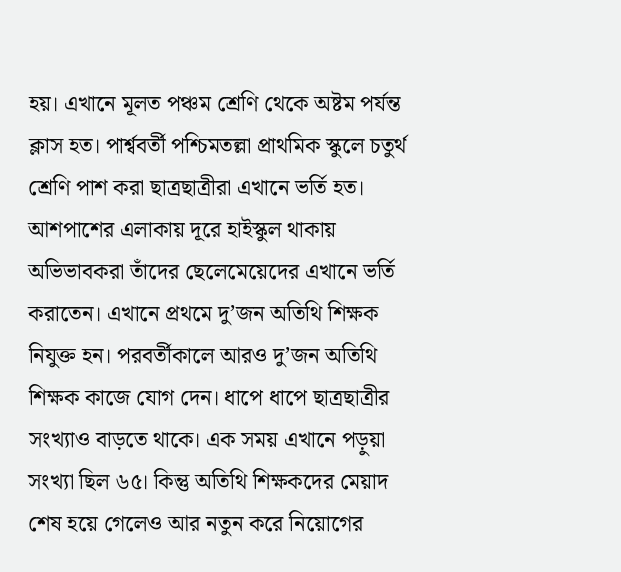হয়। এখানে মূলত পঞ্চম শ্রেণি থেকে অষ্টম পর্যন্ত ক্লাস হত। পার্শ্ববর্তী পশ্চিমতল্লা প্রাথমিক স্কুলে চতুর্থ শ্রেণি পাশ করা ছাত্রছাত্রীরা এখানে ভর্তি হত। আশপাশের এলাকায় দূরে হাইস্কুল থাকায় অভিভাবকরা তাঁদের ছেলেমেয়েদের এখানে ভর্তি করাতেন। এখানে প্রথমে দু’জন অতিথি শিক্ষক নিযুক্ত হন। পরবর্তীকালে আরও দু’জন অতিথি শিক্ষক কাজে যোগ দেন। ধাপে ধাপে ছাত্রছাত্রীর সংখ্যাও বাড়তে থাকে। এক সময় এখানে পড়ুয়া সংখ্যা ছিল ৬৫। কিন্তু অতিথি শিক্ষকদের মেয়াদ শেষ হয়ে গেলেও আর নতুন করে নিয়োগের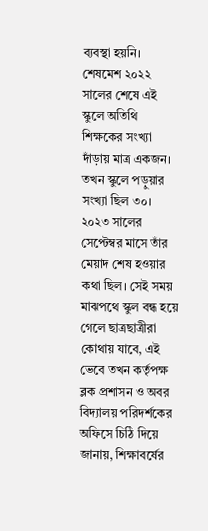ব্যবস্থা হয়নি। শেষমেশ ২০২২ সালের শেষে এই স্কুলে অতিথি শিক্ষকের সংখ্যা দাঁড়ায় মাত্র একজন। তখন স্কুলে পড়ুয়ার সংখ্যা ছিল ৩০।
২০২৩ সালের সেপ্টেম্বর মাসে তাঁর মেয়াদ শেষ হওয়ার কথা ছিল। সেই সময় মাঝপথে স্কুল বন্ধ হয়ে গেলে ছাত্রছাত্রীরা কোথায় যাবে, এই ভেবে তখন কর্তৃপক্ষ ব্লক প্রশাসন ও অবর বিদ্যালয় পরিদর্শকের অফিসে চিঠি দিয়ে জানায়, শিক্ষাবর্ষের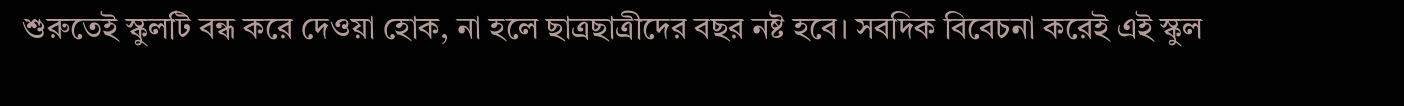শুরুতেই স্কুলটি বন্ধ করে দেওয়া হোক, না হলে ছাত্রছাত্রীদের বছর নষ্ট হবে। সবদিক বিবেচনা করেই এই স্কুল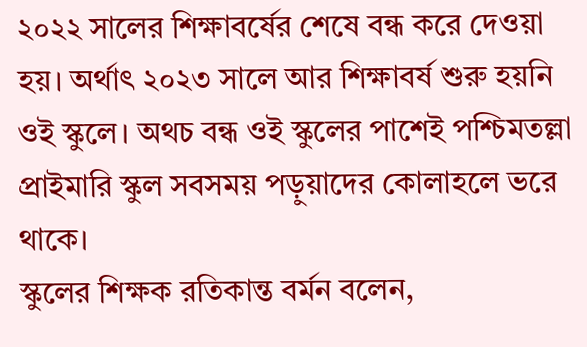২০২২ সালের শিক্ষাবর্ষের শেষে বন্ধ করে দেওয়া হয়। অর্থাৎ ২০২৩ সালে আর শিক্ষাবর্ষ শুরু হয়নি ওই স্কুলে। অথচ বন্ধ ওই স্কুলের পাশেই পশ্চিমতল্লা প্রাইমারি স্কুল সবসময় পড়ুয়াদের কোলাহলে ভরে থাকে।
স্কুলের শিক্ষক রতিকান্ত বর্মন বলেন,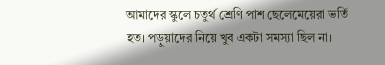আমাদের স্কুলে চতুর্থ শ্রেণি পাশ ছেলেমেয়েরা ভর্তি হত। পড়ুয়াদের নিয়ে খুব একটা সমস্যা ছিল না।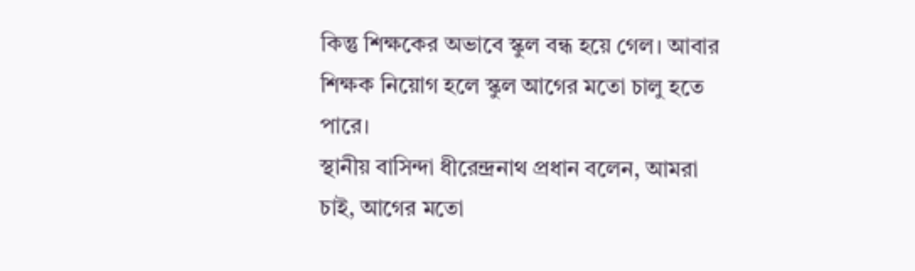কিন্তু শিক্ষকের অভাবে স্কুল বন্ধ হয়ে গেল। আবার শিক্ষক নিয়োগ হলে স্কুল আগের মতো চালু হতে পারে।
স্থানীয় বাসিন্দা ধীরেন্দ্রনাথ প্রধান বলেন, আমরা চাই, আগের মতো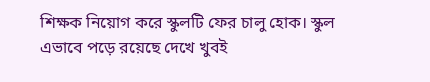শিক্ষক নিয়োগ করে স্কুলটি ফের চালু হোক। স্কুল এভাবে পড়ে রয়েছে দেখে খুবই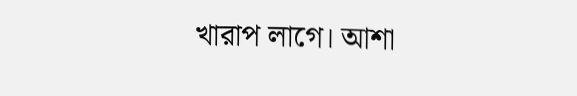খারাপ লাগে। আশা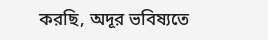করছি, অদূর ভবিষ্যতে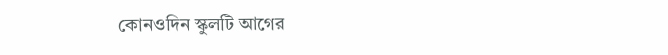কোনওদিন স্কুলটি আগের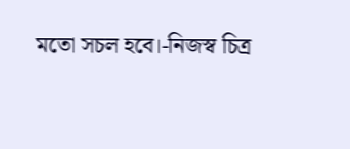মতো সচল হবে।-নিজস্ব চিত্র